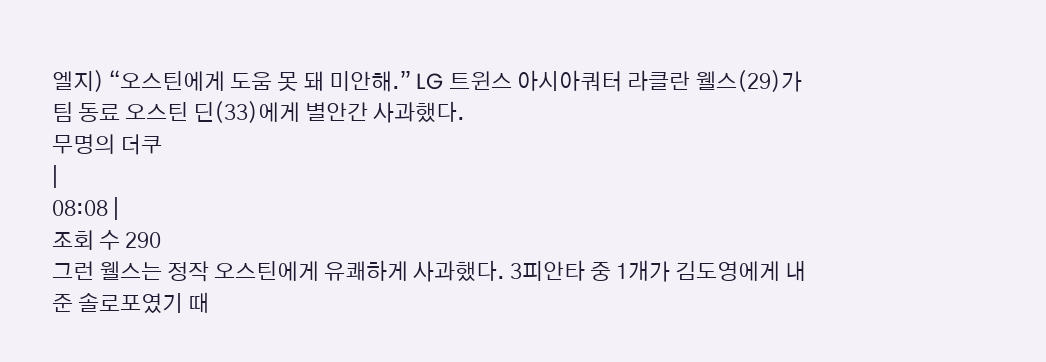엘지) “오스틴에게 도움 못 돼 미안해.” LG 트윈스 아시아쿼터 라클란 웰스(29)가 팀 동료 오스틴 딘(33)에게 별안간 사과했다.
무명의 더쿠
|
08:08 |
조회 수 290
그런 웰스는 정작 오스틴에게 유쾌하게 사과했다. 3피안타 중 1개가 김도영에게 내준 솔로포였기 때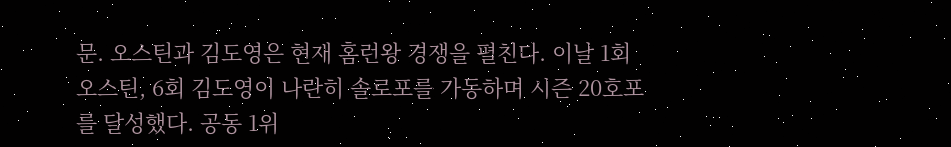문. 오스틴과 김도영은 현재 홈런왕 경쟁을 펼친다. 이날 1회 오스틴, 6회 김도영이 나란히 솔로포를 가동하며 시즌 20호포를 달성했다. 공동 1위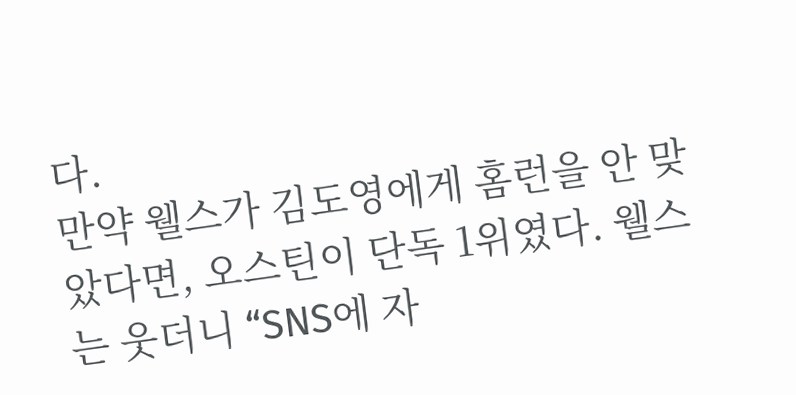다.
만약 웰스가 김도영에게 홈런을 안 맞았다면, 오스틴이 단독 1위였다. 웰스는 웃더니 “SNS에 자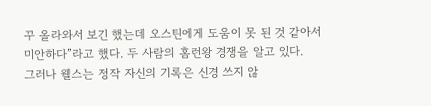꾸 올라와서 보긴 했는데 오스틴에게 도움이 못 된 것 같아서 미안하다”라고 했다. 두 사람의 홈런왕 경쟁을 알고 있다.
그러나 웰스는 정작 자신의 기록은 신경 쓰지 않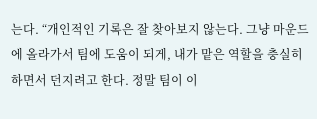는다. “개인적인 기록은 잘 찾아보지 않는다. 그냥 마운드에 올라가서 팀에 도움이 되게, 내가 맡은 역할을 충실히 하면서 던지려고 한다. 정말 팀이 이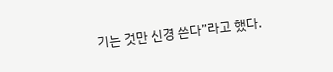기는 것만 신경 쓴다”라고 했다.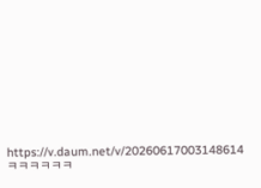https://v.daum.net/v/20260617003148614
ㅋㅋㅋㅋㅋㅋ